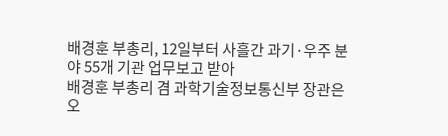배경훈 부총리, 12일부터 사흘간 과기·우주 분야 55개 기관 업무보고 받아
배경훈 부총리 겸 과학기술정보통신부 장관은 오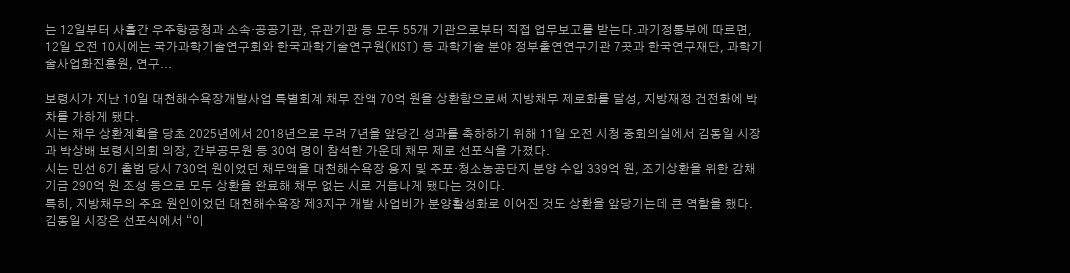는 12일부터 사흘간 우주항공청과 소속·공공기관, 유관기관 등 모두 55개 기관으로부터 직접 업무보고를 받는다.과기정통부에 따르면, 12일 오전 10시에는 국가과학기술연구회와 한국과학기술연구원(KIST) 등 과학기술 분야 정부출연연구기관 7곳과 한국연구재단, 과학기술사업화진흥원, 연구...

보령시가 지난 10일 대천해수욕장개발사업 특별회계 채무 잔액 70억 원을 상환함으로써 지방채무 제로화를 달성, 지방재정 건전화에 박차를 가하게 됐다.
시는 채무 상환계획을 당초 2025년에서 2018년으로 무려 7년을 앞당긴 성과를 축하하기 위해 11일 오전 시청 중회의실에서 김동일 시장과 박상배 보령시의회 의장, 간부공무원 등 30여 명이 참석한 가운데 채무 제로 선포식을 가졌다.
시는 민선 6기 출범 당시 730억 원이었던 채무액을 대천해수욕장 용지 및 주포·청소농공단지 분양 수입 339억 원, 조기상환을 위한 감채기금 290억 원 조성 등으로 모두 상환을 완료해 채무 없는 시로 거듭나게 됐다는 것이다.
특히, 지방채무의 주요 원인이었던 대천해수욕장 제3지구 개발 사업비가 분양활성화로 이어진 것도 상환을 앞당기는데 큰 역할을 했다.
김동일 시장은 선포식에서 “이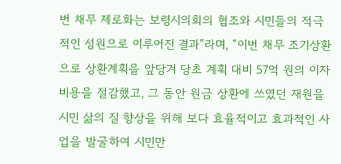번 채무 제로화는 보령시의회의 협조와 시민들의 적극적인 성원으로 이루어진 결과”라며, “이번 채무 조기상환으로 상환계획을 앞당겨 당초 계획 대비 57억 원의 이자 비용을 절감했고, 그 동안 원금 상환에 쓰였던 재원을 시민 삶의 질 향상을 위해 보다 효율적이고 효과적인 사업을 발굴하여 시민만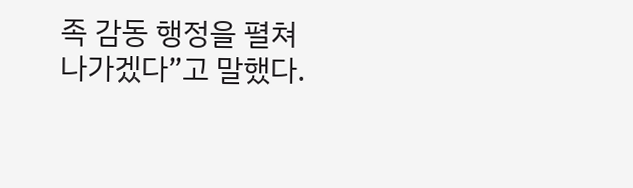족 감동 행정을 펼쳐 나가겠다”고 말했다.